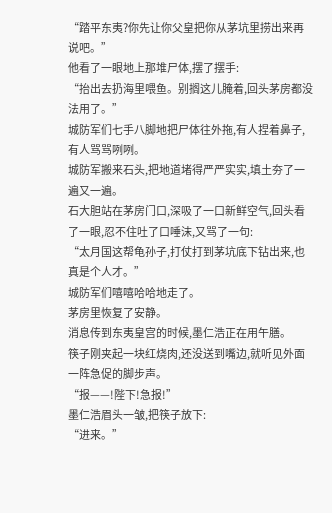“踏平东夷?你先让你父皇把你从茅坑里捞出来再说吧。”
他看了一眼地上那堆尸体,摆了摆手:
“抬出去扔海里喂鱼。别搁这儿腌着,回头茅房都没法用了。”
城防军们七手八脚地把尸体往外拖,有人捏着鼻子,有人骂骂咧咧。
城防军搬来石头,把地道堵得严严实实,填土夯了一遍又一遍。
石大胆站在茅房门口,深吸了一口新鲜空气,回头看了一眼,忍不住吐了口唾沫,又骂了一句:
“太月国这帮龟孙子,打仗打到茅坑底下钻出来,也真是个人才。”
城防军们嘻嘻哈哈地走了。
茅房里恢复了安静。
消息传到东夷皇宫的时候,墨仁浩正在用午膳。
筷子刚夹起一块红烧肉,还没送到嘴边,就听见外面一阵急促的脚步声。
“报——!陛下!急报!”
墨仁浩眉头一皱,把筷子放下:
“进来。”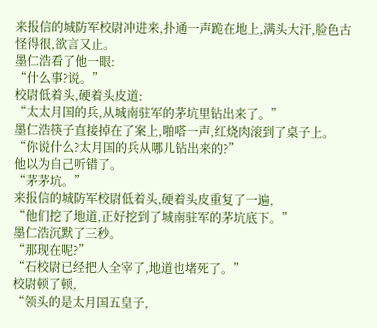来报信的城防军校尉冲进来,扑通一声跪在地上,满头大汗,脸色古怪得很,欲言又止。
墨仁浩看了他一眼:
“什么事?说。”
校尉低着头,硬着头皮道:
“太太月国的兵,从城南驻军的茅坑里钻出来了。”
墨仁浩筷子直接掉在了案上,啪嗒一声,红烧肉滚到了桌子上。
“你说什么?太月国的兵从哪儿钻出来的?”
他以为自己听错了。
“茅茅坑。”
来报信的城防军校尉低着头,硬着头皮重复了一遍,
“他们挖了地道,正好挖到了城南驻军的茅坑底下。”
墨仁浩沉默了三秒。
“那现在呢?”
“石校尉已经把人全宰了,地道也堵死了。”
校尉顿了顿,
“领头的是太月国五皇子,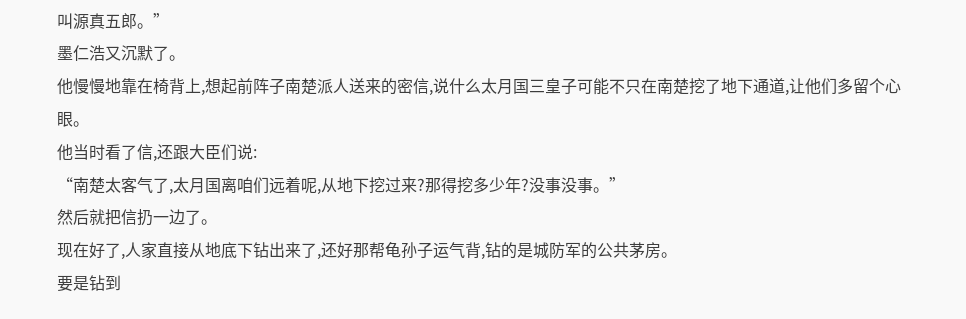叫源真五郎。”
墨仁浩又沉默了。
他慢慢地靠在椅背上,想起前阵子南楚派人送来的密信,说什么太月国三皇子可能不只在南楚挖了地下通道,让他们多留个心眼。
他当时看了信,还跟大臣们说:
“南楚太客气了,太月国离咱们远着呢,从地下挖过来?那得挖多少年?没事没事。”
然后就把信扔一边了。
现在好了,人家直接从地底下钻出来了,还好那帮龟孙子运气背,钻的是城防军的公共茅房。
要是钻到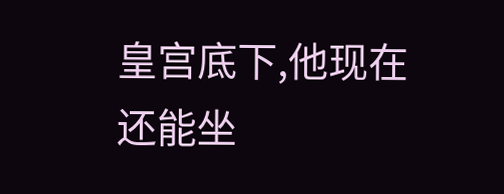皇宫底下,他现在还能坐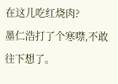在这儿吃红烧肉?
墨仁浩打了个寒噤,不敢往下想了。